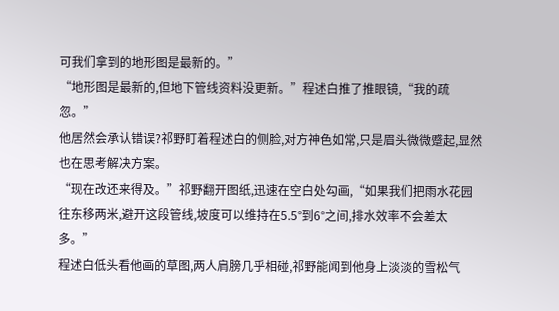可我们拿到的地形图是最新的。”
“地形图是最新的,但地下管线资料没更新。”程述白推了推眼镜,“我的疏忽。”
他居然会承认错误?祁野盯着程述白的侧脸,对方神色如常,只是眉头微微蹙起,显然也在思考解决方案。
“现在改还来得及。”祁野翻开图纸,迅速在空白处勾画,“如果我们把雨水花园往东移两米,避开这段管线,坡度可以维持在5.5°到6°之间,排水效率不会差太多。”
程述白低头看他画的草图,两人肩膀几乎相碰,祁野能闻到他身上淡淡的雪松气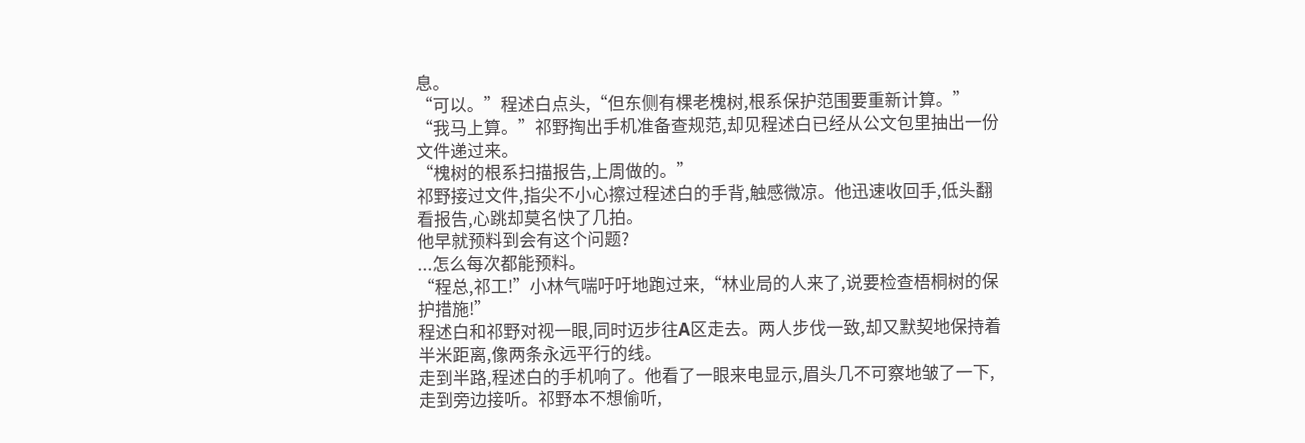息。
“可以。”程述白点头,“但东侧有棵老槐树,根系保护范围要重新计算。”
“我马上算。”祁野掏出手机准备查规范,却见程述白已经从公文包里抽出一份文件递过来。
“槐树的根系扫描报告,上周做的。”
祁野接过文件,指尖不小心擦过程述白的手背,触感微凉。他迅速收回手,低头翻看报告,心跳却莫名快了几拍。
他早就预料到会有这个问题?
...怎么每次都能预料。
“程总,祁工!”小林气喘吁吁地跑过来,“林业局的人来了,说要检查梧桐树的保护措施!”
程述白和祁野对视一眼,同时迈步往A区走去。两人步伐一致,却又默契地保持着半米距离,像两条永远平行的线。
走到半路,程述白的手机响了。他看了一眼来电显示,眉头几不可察地皱了一下,走到旁边接听。祁野本不想偷听,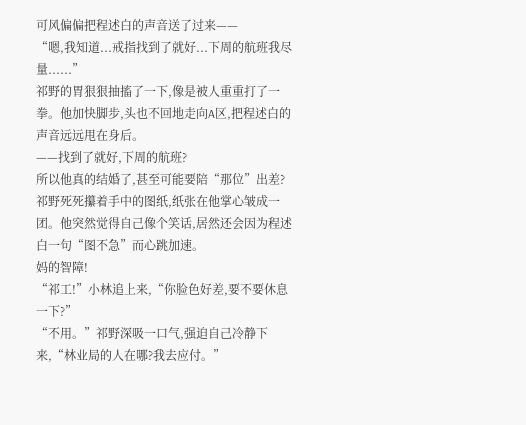可风偏偏把程述白的声音送了过来——
“嗯,我知道...戒指找到了就好...下周的航班我尽量......”
祁野的胃狠狠抽搐了一下,像是被人重重打了一拳。他加快脚步,头也不回地走向A区,把程述白的声音远远甩在身后。
——找到了就好,下周的航班?
所以他真的结婚了,甚至可能要陪“那位”出差?
祁野死死攥着手中的图纸,纸张在他掌心皱成一团。他突然觉得自己像个笑话,居然还会因为程述白一句“图不急”而心跳加速。
妈的智障!
“祁工!”小林追上来,“你脸色好差,要不要休息一下?”
“不用。”祁野深吸一口气,强迫自己冷静下来,“林业局的人在哪?我去应付。”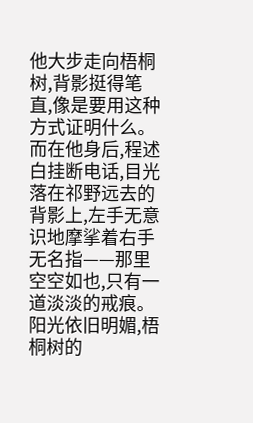他大步走向梧桐树,背影挺得笔直,像是要用这种方式证明什么。
而在他身后,程述白挂断电话,目光落在祁野远去的背影上,左手无意识地摩挲着右手无名指——那里空空如也,只有一道淡淡的戒痕。
阳光依旧明媚,梧桐树的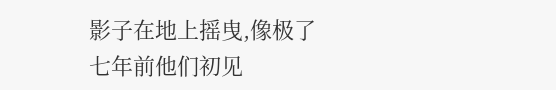影子在地上摇曳,像极了七年前他们初见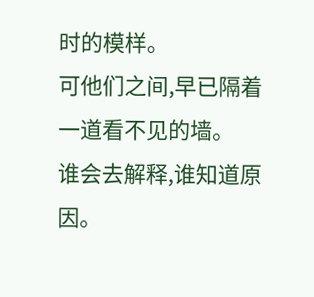时的模样。
可他们之间,早已隔着一道看不见的墙。
谁会去解释,谁知道原因。